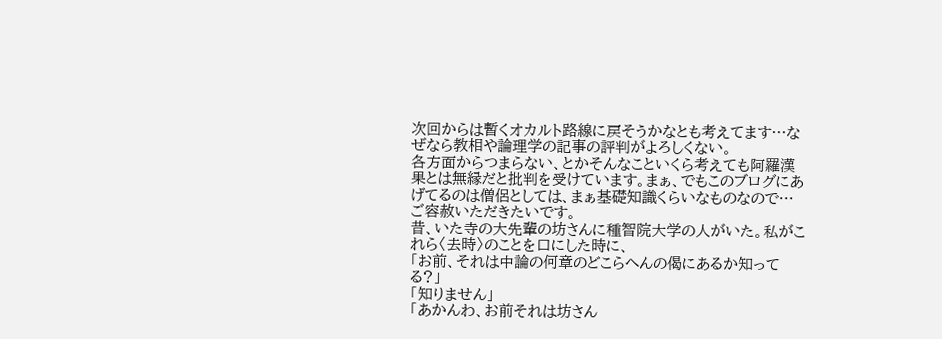次回からは暫くオカルト路線に戻そうかなとも考えてます…なぜなら教相や論理学の記事の評判がよろしくない。
各方面からつまらない、とかそんなこといくら考えても阿羅漢果とは無縁だと批判を受けています。まぁ、でもこのブログにあげてるのは僧侶としては、まぁ基礎知識くらいなものなので…ご容赦いただきたいです。
昔、いた寺の大先輩の坊さんに種智院大学の人がいた。私がこれら〈去時〉のことを口にした時に、
「お前、それは中論の何章のどこらへんの偈にあるか知ってる?」
「知りません」
「あかんわ、お前それは坊さん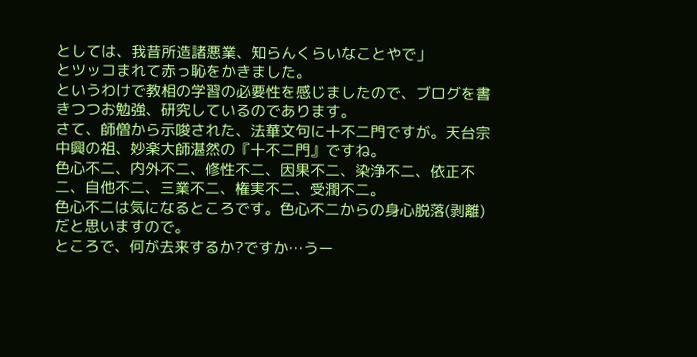としては、我昔所造諸悪業、知らんくらいなことやで」
とツッコまれて赤っ恥をかきました。
というわけで教相の学習の必要性を感じましたので、ブログを書きつつお勉強、研究しているのであります。
さて、師僧から示唆された、法華文句に十不二門ですが。天台宗中興の祖、妙楽大師湛然の『十不二門』ですね。
色心不二、内外不二、修性不二、因果不二、染浄不二、依正不二、自他不二、三業不二、権実不二、受潤不二。
色心不二は気になるところです。色心不二からの身心脱落(剥離)だと思いますので。
ところで、何が去来するか?ですか…うー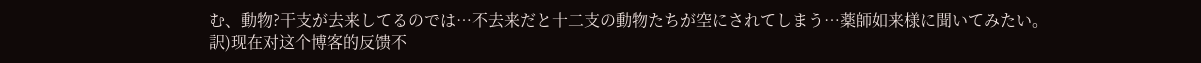む、動物?干支が去来してるのでは…不去来だと十二支の動物たちが空にされてしまう…薬師如来様に聞いてみたい。
訳)现在对这个博客的反馈不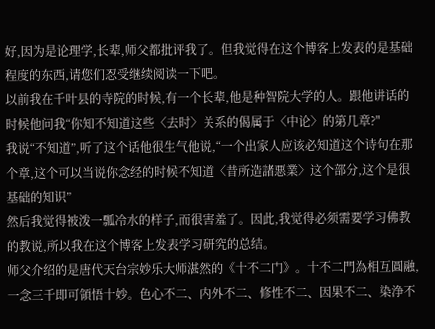好,因为是论理学,长辈,师父都批评我了。但我觉得在这个博客上发表的是基础程度的东西,请您们忍受继续阅读一下吧。
以前我在千叶县的寺院的时候,有一个长辈,他是种智院大学的人。跟他讲话的时候他问我“你知不知道这些〈去时〉关系的偈属于〈中论〉的第几章?"
我说“不知道”,听了这个话他很生气他说,“一个出家人应该必知道这个诗句在那个章,这个可以当说你念经的时候不知道〈昔所造諸悪業〉这个部分,这个是很基础的知识”
然后我觉得被泼一瓢冷水的样子,而很害羞了。因此,我觉得必须需要学习佛教的教说,所以我在这个博客上发表学习研究的总结。
师父介绍的是唐代天台宗妙乐大师湛然的《十不二门》。十不二門為相互圓融,一念三千即可領悟十妙。色心不二、内外不二、修性不二、因果不二、染浄不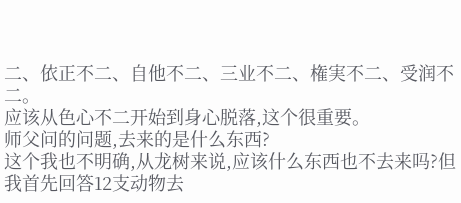二、依正不二、自他不二、三业不二、権実不二、受润不二。
应该从色心不二开始到身心脱落,这个很重要。
师父问的问题,去来的是什么东西?
这个我也不明确,从龙树来说,应该什么东西也不去来吗?但我首先回答12支动物去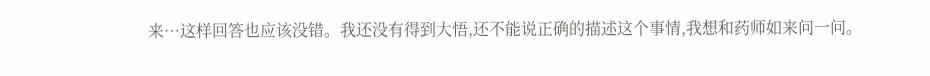来…这样回答也应该没错。我还没有得到大悟,还不能说正确的描述这个事情,我想和药师如来问一问。